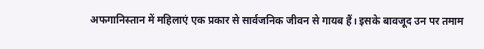अफगानिस्तान में महिलाएं एक प्रकार से सार्वजनिक जीवन से गायब हैं। इसके बावजूद उन पर तमाम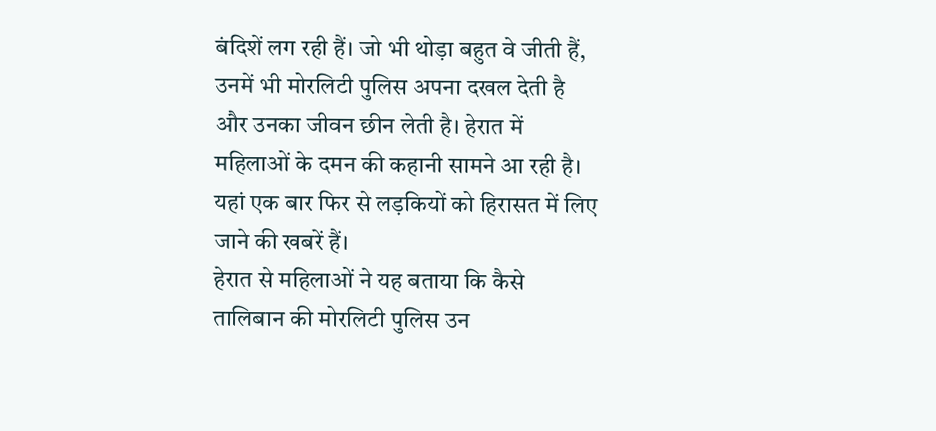बंदिशें लग रही हैं। जो भी थोड़ा बहुत वे जीती हैं, उनमें भी मोरलिटी पुलिस अपना दखल देती है और उनका जीवन छीन लेती है। हेरात में महिलाओं के दमन की कहानी सामने आ रही है। यहां एक बार फिर से लड़कियों को हिरासत में लिए जाने की खबरें हैं।
हेरात से महिलाओं ने यह बताया कि कैसे तालिबान की मोरलिटी पुलिस उन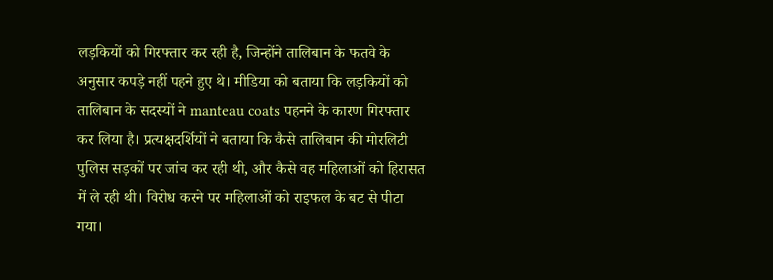लड़कियों को गिरफ्तार कर रही है, जिन्होंने तालिबान के फतवे के अनुसार कपड़े नहीं पहने हुए थे। मीडिया को बताया कि लड़कियों को तालिबान के सदस्यों ने manteau coats पहनने के कारण गिरफ्तार कर लिया है। प्रत्यक्षदर्शियों ने बताया कि कैसे तालिबान की मोरलिटी पुलिस सड़कों पर जांच कर रही थी, और कैसे वह महिलाओं को हिरासत में ले रही थी। विरोध करने पर महिलाओं को राइफल के बट से पीटा गया।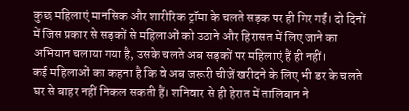कुछ महिलाएं मानसिक और शारीरिक ट्रॉमा के चलते सड़क पर ही गिर गईं। दो दिनों में जिस प्रकार से सड़कों से महिलाओं को उठाने और हिरासत में लिए जाने का अभियान चलाया गया है, उसके चलते अब सड़कों पर महिलाएं हैं ही नहीं।
कई महिलाओं का कहना है कि वे अब जरूरी चीजें खरीदने के लिए भी डर के चलते घर से बाहर नहीं निकल सकती हैं। शनिवार से ही हेरात में तालिबान ने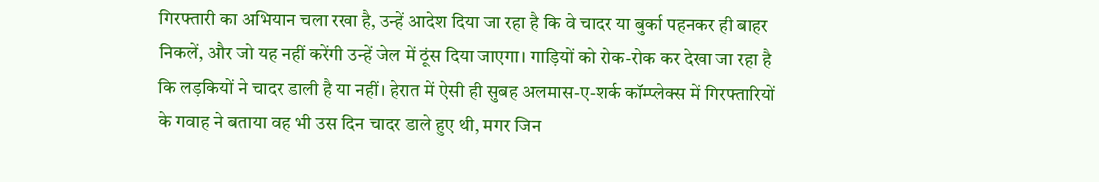गिरफ्तारी का अभियान चला रखा है, उन्हें आदेश दिया जा रहा है कि वे चादर या बुर्का पहनकर ही बाहर निकलें, और जो यह नहीं करेंगी उन्हें जेल में ठूंस दिया जाएगा। गाड़ियों को रोक-रोक कर देखा जा रहा है कि लड़कियों ने चादर डाली है या नहीं। हेरात में ऐसी ही सुबह अलमास-ए-शर्क कॉम्प्लेक्स में गिरफ्तारियों के गवाह ने बताया वह भी उस दिन चादर डाले हुए थी, मगर जिन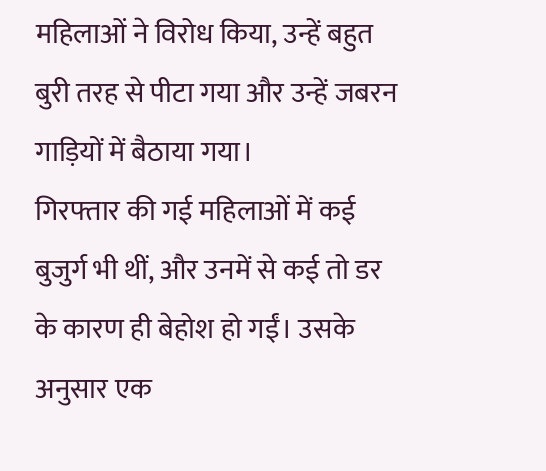महिलाओं ने विरोध किया, उन्हें बहुत बुरी तरह से पीटा गया और उन्हें जबरन गाड़ियों में बैठाया गया।
गिरफ्तार की गई महिलाओं में कई बुजुर्ग भी थीं, और उनमें से कई तो डर के कारण ही बेहोश हो गईं। उसके अनुसार एक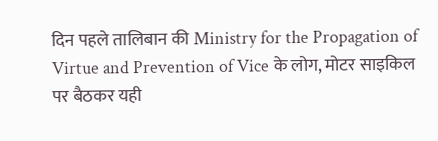दिन पहले तालिबान की Ministry for the Propagation of Virtue and Prevention of Vice के लोग, मोटर साइकिल पर बैठकर यही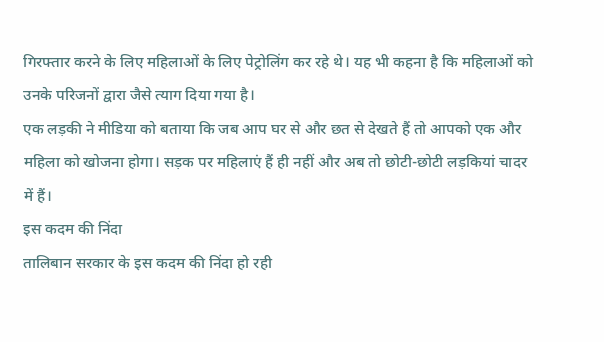गिरफ्तार करने के लिए महिलाओं के लिए पेट्रोलिंग कर रहे थे। यह भी कहना है कि महिलाओं को उनके परिजनों द्वारा जैसे त्याग दिया गया है।
एक लड़की ने मीडिया को बताया कि जब आप घर से और छत से देखते हैं तो आपको एक और महिला को खोजना होगा। सड़क पर महिलाएं हैं ही नहीं और अब तो छोटी-छोटी लड़कियां चादर में हैं।
इस कदम की निंदा
तालिबान सरकार के इस कदम की निंदा हो रही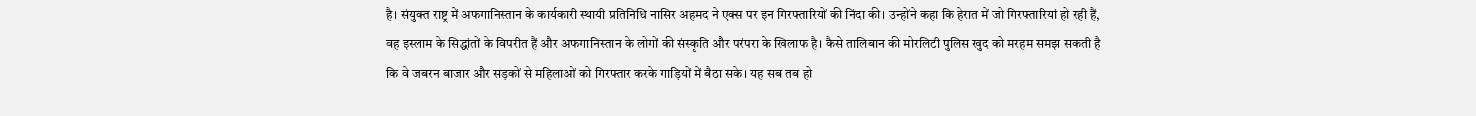है। संयुक्त राष्ट्र में अफगानिस्तान के कार्यकारी स्थायी प्रतिनिधि नासिर अहमद ने एक्स पर इन गिरफ्तारियों की निंदा की। उन्होंने कहा कि हेरात में जो गिरफ्तारियां हो रही हैं, वह इस्लाम के सिद्धांतों के विपरीत हैं और अफगानिस्तान के लोगों की संस्कृति और परंपरा के खिलाफ है। कैसे तालिबान की मोरलिटी पुलिस खुद को मरहम समझ सकती है कि वे जबरन बाजार और सड़कों से महिलाओं को गिरफ्तार करके गाड़ियों में बैठा सके। यह सब तब हो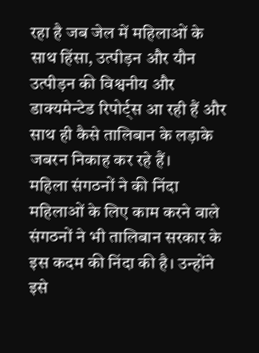रहा है जब जेल में महिलाओं के साथ हिंसा, उत्पीड़न और यौन उत्पीड़न की विश्वनीय और डाक्यमेन्टेड रिपोर्ट्स आ रही हैं और साथ ही कैसे तालिबान के लड़ाके जबरन निकाह कर रहे हैं।
महिला संगठनों ने की निंदा
महिलाओं के लिए काम करने वाले संगठनों ने भी तालिबान सरकार के इस कदम की निंदा की है। उन्होंने इसे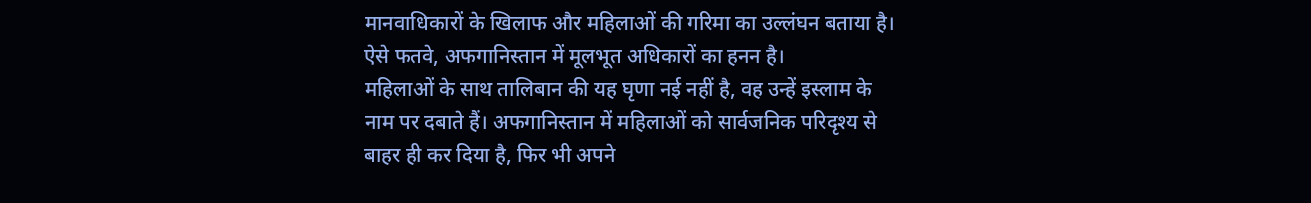मानवाधिकारों के खिलाफ और महिलाओं की गरिमा का उल्लंघन बताया है। ऐसे फतवे, अफगानिस्तान में मूलभूत अधिकारों का हनन है।
महिलाओं के साथ तालिबान की यह घृणा नई नहीं है, वह उन्हें इस्लाम के नाम पर दबाते हैं। अफगानिस्तान में महिलाओं को सार्वजनिक परिदृश्य से बाहर ही कर दिया है, फिर भी अपने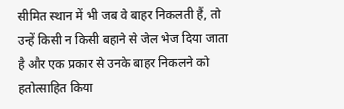सीमित स्थान में भी जब वे बाहर निकलती हैं, तो उन्हें किसी न किसी बहाने से जेल भेज दिया जाता है और एक प्रकार से उनके बाहर निकलने को हतोत्साहित किया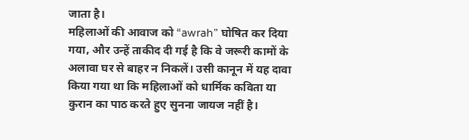जाता है।
महिलाओं की आवाज को “awrah” घोषित कर दिया गया, और उन्हें ताकीद दी गई है कि वे जरूरी कामों के अलावा घर से बाहर न निकलें। उसी कानून में यह दावा किया गया था कि महिलाओं को धार्मिक कविता या कुरान का पाठ करते हुए सुनना जायज नहीं है।